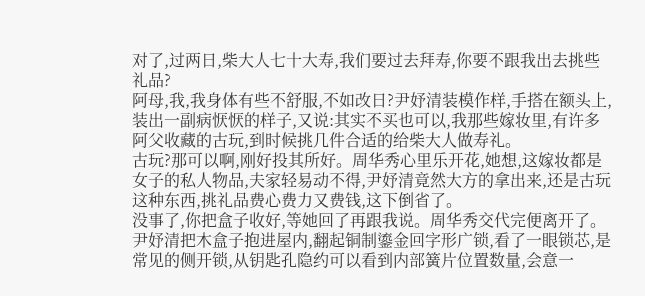对了,过两日,柴大人七十大寿,我们要过去拜寿,你要不跟我出去挑些礼品?
阿母,我,我身体有些不舒服,不如改日?尹妤清装模作样,手搭在额头上,装出一副病恹恹的样子,又说:其实不买也可以,我那些嫁妆里,有许多阿父收藏的古玩,到时候挑几件合适的给柴大人做寿礼。
古玩?那可以啊,刚好投其所好。周华秀心里乐开花,她想,这嫁妆都是女子的私人物品,夫家轻易动不得,尹妤清竟然大方的拿出来,还是古玩这种东西,挑礼品费心费力又费钱,这下倒省了。
没事了,你把盒子收好,等她回了再跟我说。周华秀交代完便离开了。
尹妤清把木盒子抱进屋内,翻起铜制鎏金回字形广锁,看了一眼锁芯,是常见的侧开锁,从钥匙孔隐约可以看到内部簧片位置数量,会意一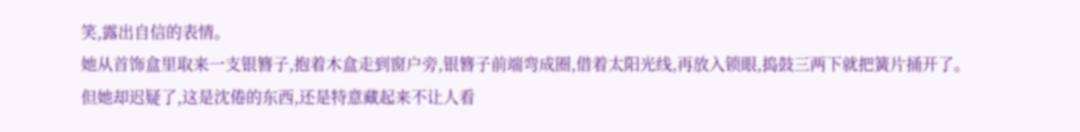笑,露出自信的表情。
她从首饰盒里取来一支银簪子,抱着木盒走到窗户旁,银簪子前端弯成圈,借着太阳光线,再放入锁眼,捣鼓三两下就把簧片捅开了。
但她却迟疑了,这是沈倦的东西,还是特意藏起来不让人看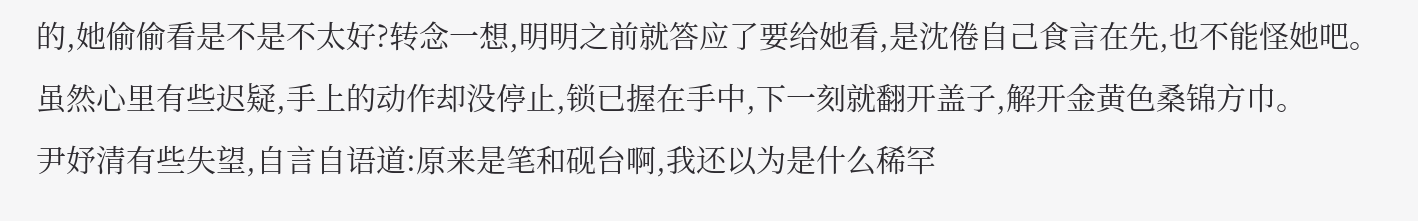的,她偷偷看是不是不太好?转念一想,明明之前就答应了要给她看,是沈倦自己食言在先,也不能怪她吧。
虽然心里有些迟疑,手上的动作却没停止,锁已握在手中,下一刻就翻开盖子,解开金黄色桑锦方巾。
尹妤清有些失望,自言自语道:原来是笔和砚台啊,我还以为是什么稀罕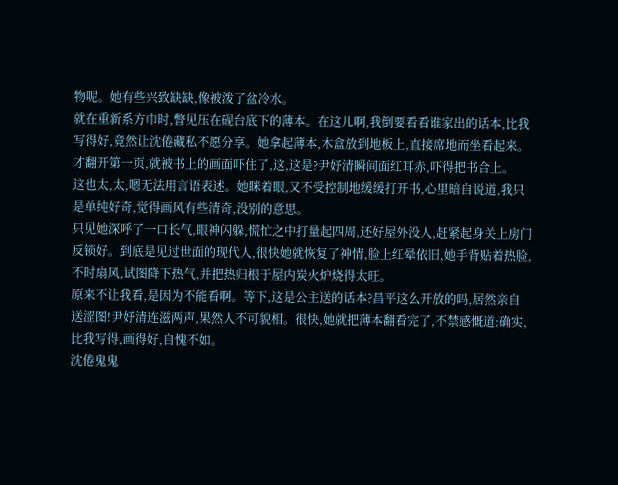物呢。她有些兴致缺缺,像被泼了盆冷水。
就在重新系方巾时,瞥见压在砚台底下的薄本。在这儿啊,我倒要看看谁家出的话本,比我写得好,竟然让沈倦藏私不愿分享。她拿起薄本,木盒放到地板上,直接席地而坐看起来。
才翻开第一页,就被书上的画面吓住了,这,这是?尹妤清瞬间面红耳赤,吓得把书合上。
这也太,太,嗯无法用言语表述。她眯着眼,又不受控制地缓缓打开书,心里暗自说道,我只是单纯好奇,觉得画风有些清奇,没别的意思。
只见她深呼了一口长气,眼神闪躲,慌忙之中打量起四周,还好屋外没人,赶紧起身关上房门反锁好。到底是见过世面的现代人,很快她就恢复了神情,脸上红晕依旧,她手背贴着热脸,不时扇风,试图降下热气,并把热归根于屋内炭火炉烧得太旺。
原来不让我看,是因为不能看啊。等下,这是公主送的话本?昌平这么开放的吗,居然亲自送涩图!尹妤清连滋两声,果然人不可貌相。很快,她就把薄本翻看完了,不禁感慨道:确实,比我写得,画得好,自愧不如。
沈倦鬼鬼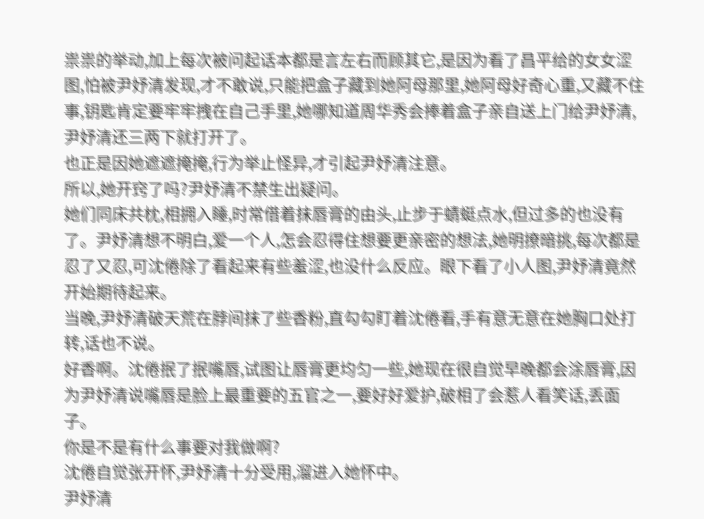祟祟的举动,加上每次被问起话本都是言左右而顾其它,是因为看了昌平给的女女涩图,怕被尹妤清发现,才不敢说,只能把盒子藏到她阿母那里,她阿母好奇心重,又藏不住事,钥匙肯定要牢牢拽在自己手里,她哪知道周华秀会捧着盒子亲自送上门给尹妤清,尹妤清还三两下就打开了。
也正是因她遮遮掩掩,行为举止怪异,才引起尹妤清注意。
所以,她开窍了吗?尹妤清不禁生出疑问。
她们同床共枕,相拥入睡,时常借着抹唇膏的由头,止步于蜻蜓点水,但过多的也没有了。尹妤清想不明白,爱一个人,怎会忍得住想要更亲密的想法,她明撩暗挑,每次都是忍了又忍,可沈倦除了看起来有些羞涩,也没什么反应。眼下看了小人图,尹妤清竟然开始期待起来。
当晚,尹妤清破天荒在脖间抹了些香粉,直勾勾盯着沈倦看,手有意无意在她胸口处打转,话也不说。
好香啊。沈倦抿了抿嘴唇,试图让唇膏更均匀一些,她现在很自觉早晚都会涂唇膏,因为尹妤清说嘴唇是脸上最重要的五官之一,要好好爱护,破相了会惹人看笑话,丢面子。
你是不是有什么事要对我做啊?
沈倦自觉张开怀,尹妤清十分受用,溜进入她怀中。
尹妤清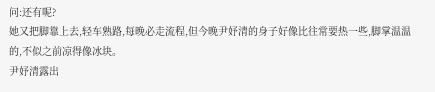问:还有呢?
她又把脚靠上去,轻车熟路,每晚必走流程,但今晚尹妤清的身子好像比往常要热一些,脚掌温温的,不似之前凉得像冰块。
尹妤清露出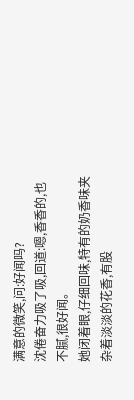满意的微笑,问:好闻吗?
沈倦奋力吸了吸,回道:嗯,香香的,也不腻,很好闻。
她闭着眼,仔细回味,特有的奶香味夹杂着淡淡的花香,有股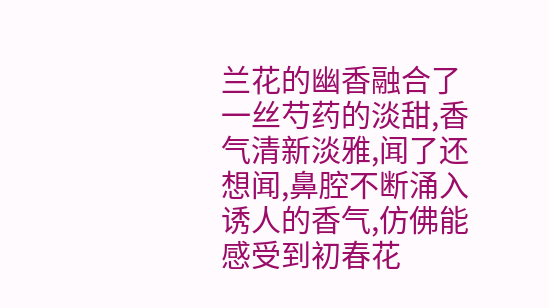兰花的幽香融合了一丝芍药的淡甜,香气清新淡雅,闻了还想闻,鼻腔不断涌入诱人的香气,仿佛能感受到初春花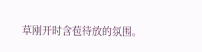草刚开时含苞待放的氛围。